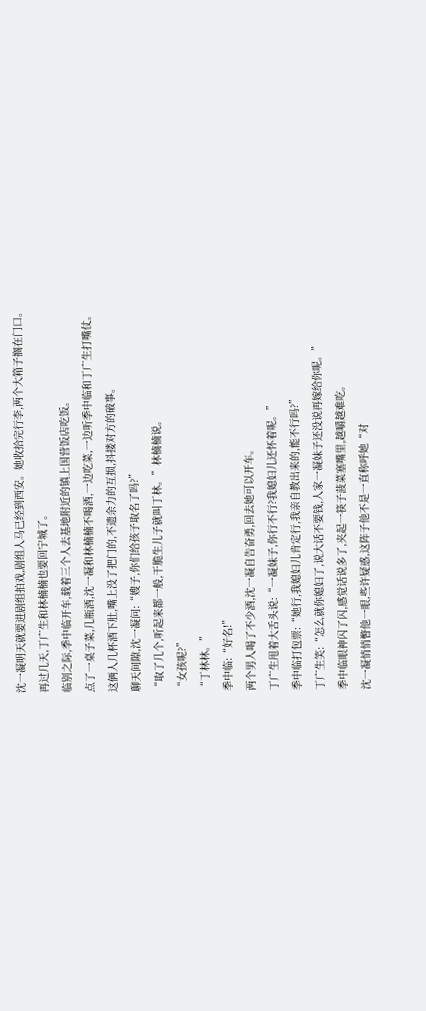沈一凝明天就要进剧组拍戏,剧组人马已经到西安。她收拾完行李,两个大箱子搁在门口。
再过几天,丁广生和林楠楠也要回宁城了。
临别之际,季中临开车,载着三个人去基地附近的镇上国营饭店吃饭。
点了一桌子菜,几瓶酒,沈一凝和林楠楠不喝酒,一边吃菜,一边听季中临和丁广生打嘴仗。
这俩人几杯酒下肚,嘴上没了把门的,不遗余力的互损,抖搂对方的破事。
聊天间隙,沈一凝问:“嫂子,你们给孩子取名了吗?”
“取了几个,听起来都一般,干脆生儿子就叫丁林。”林楠楠说。
“女孩呢?”
“丁林林。”
季中临:“好名!”
两个男人喝了不少酒,沈一凝自告奋勇,回去她可以开车。
丁广生甩着大舌头说:“一凝妹子,你行不行?我媳妇儿还怀着呢。”
季中临打包票:“她行,我媳妇儿肯定行,我亲自教出来的,能不行吗?”
丁广生笑:“怎么就你媳妇了,说大话不要钱,人家一凝妹子还没说再嫁给你呢。”
季中临眼神闪了闪,感觉话说多了,夹起一筷子菠菜塞嘴里,越嚼越难吃。
沈一凝悄悄瞥他一眼,些许疑惑,这阵子他不是一直称呼她“对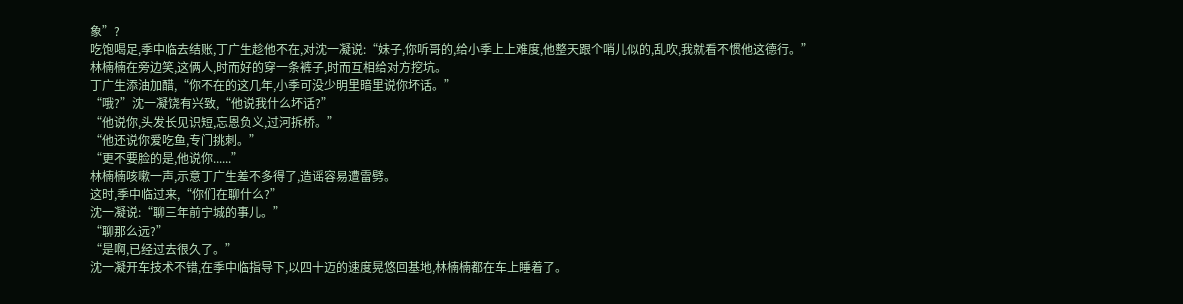象”?
吃饱喝足,季中临去结账,丁广生趁他不在,对沈一凝说:“妹子,你听哥的,给小季上上难度,他整天跟个哨儿似的,乱吹,我就看不惯他这德行。”
林楠楠在旁边笑,这俩人,时而好的穿一条裤子,时而互相给对方挖坑。
丁广生添油加醋,“你不在的这几年,小季可没少明里暗里说你坏话。”
“哦?”沈一凝饶有兴致,“他说我什么坏话?”
“他说你,头发长见识短,忘恩负义,过河拆桥。”
“他还说你爱吃鱼,专门挑刺。”
“更不要脸的是,他说你......”
林楠楠咳嗽一声,示意丁广生差不多得了,造谣容易遭雷劈。
这时,季中临过来,“你们在聊什么?”
沈一凝说:“聊三年前宁城的事儿。”
“聊那么远?”
“是啊,已经过去很久了。”
沈一凝开车技术不错,在季中临指导下,以四十迈的速度晃悠回基地,林楠楠都在车上睡着了。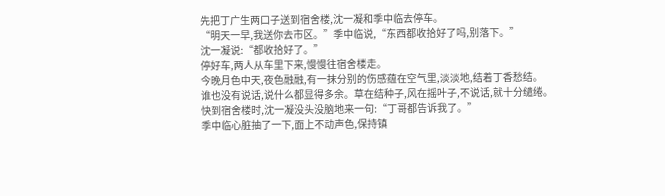先把丁广生两口子送到宿舍楼,沈一凝和季中临去停车。
“明天一早,我送你去市区。”季中临说,“东西都收拾好了吗,别落下。”
沈一凝说:“都收拾好了。”
停好车,两人从车里下来,慢慢往宿舍楼走。
今晚月色中天,夜色融融,有一抹分别的伤感蕴在空气里,淡淡地,结着丁香愁结。
谁也没有说话,说什么都显得多余。草在结种子,风在摇叶子,不说话,就十分缱绻。
快到宿舍楼时,沈一凝没头没脑地来一句:“丁哥都告诉我了。”
季中临心脏抽了一下,面上不动声色,保持镇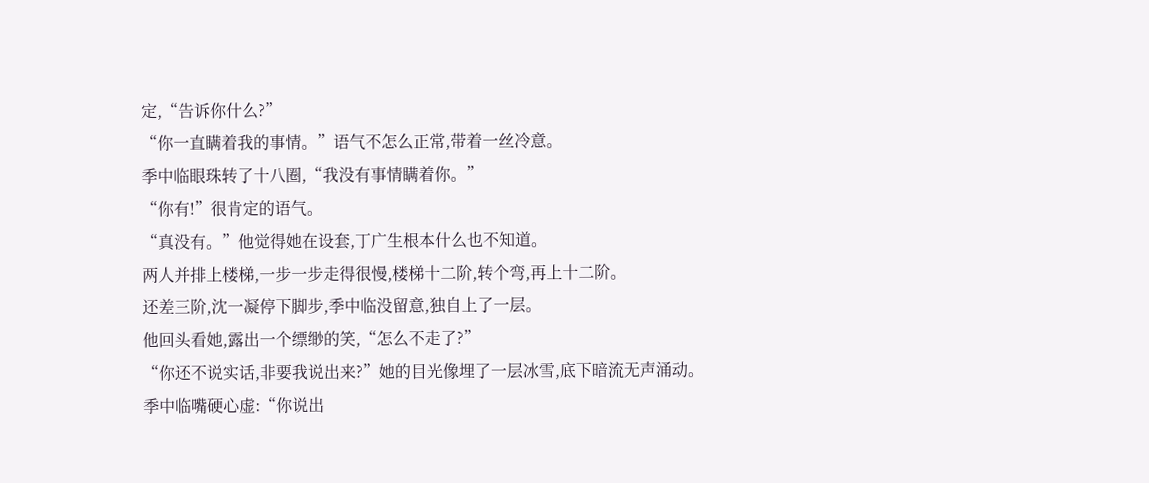定,“告诉你什么?”
“你一直瞒着我的事情。”语气不怎么正常,带着一丝冷意。
季中临眼珠转了十八圈,“我没有事情瞒着你。”
“你有!”很肯定的语气。
“真没有。”他觉得她在设套,丁广生根本什么也不知道。
两人并排上楼梯,一步一步走得很慢,楼梯十二阶,转个弯,再上十二阶。
还差三阶,沈一凝停下脚步,季中临没留意,独自上了一层。
他回头看她,露出一个缥缈的笑,“怎么不走了?”
“你还不说实话,非要我说出来?”她的目光像埋了一层冰雪,底下暗流无声涌动。
季中临嘴硬心虚:“你说出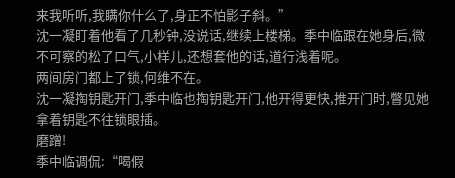来我听听,我瞒你什么了,身正不怕影子斜。”
沈一凝盯着他看了几秒钟,没说话,继续上楼梯。季中临跟在她身后,微不可察的松了口气,小样儿,还想套他的话,道行浅着呢。
两间房门都上了锁,何维不在。
沈一凝掏钥匙开门,季中临也掏钥匙开门,他开得更快,推开门时,瞥见她拿着钥匙不往锁眼插。
磨蹭!
季中临调侃:“喝假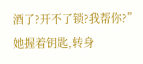酒了?开不了锁?我帮你?”
她握着钥匙,转身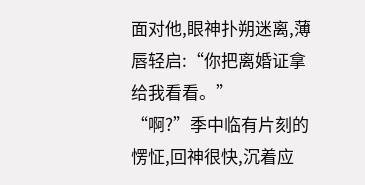面对他,眼神扑朔迷离,薄唇轻启:“你把离婚证拿给我看看。”
“啊?”季中临有片刻的愣怔,回神很快,沉着应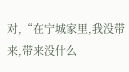对,“在宁城家里,我没带来,带来没什么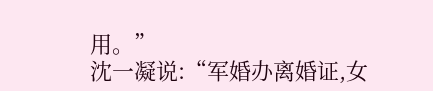用。”
沈一凝说:“军婚办离婚证,女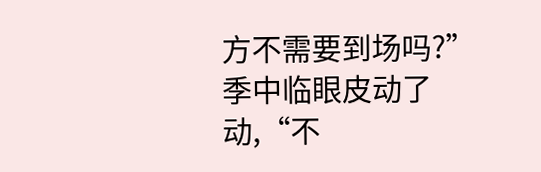方不需要到场吗?”
季中临眼皮动了动,“不